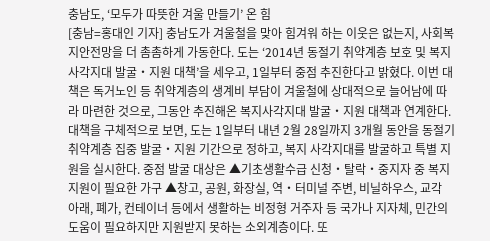충남도, ‘모두가 따뜻한 겨울 만들기’ 온 힘
[충남=홍대인 기자] 충남도가 겨울철을 맞아 힘겨워 하는 이웃은 없는지, 사회복지안전망을 더 촘촘하게 가동한다. 도는 ‘2014년 동절기 취약계층 보호 및 복지사각지대 발굴‧지원 대책’을 세우고, 1일부터 중점 추진한다고 밝혔다. 이번 대책은 독거노인 등 취약계층의 생계비 부담이 겨울철에 상대적으로 늘어남에 따라 마련한 것으로, 그동안 추진해온 복지사각지대 발굴‧지원 대책과 연계한다. 대책을 구체적으로 보면, 도는 1일부터 내년 2월 28일까지 3개월 동안을 동절기 취약계층 집중 발굴‧지원 기간으로 정하고, 복지 사각지대를 발굴하고 특별 지원을 실시한다. 중점 발굴 대상은 ▲기초생활수급 신청‧탈락‧중지자 중 복지 지원이 필요한 가구 ▲창고, 공원, 화장실, 역‧터미널 주변, 비닐하우스, 교각 아래, 폐가, 컨테이너 등에서 생활하는 비정형 거주자 등 국가나 지자체, 민간의 도움이 필요하지만 지원받지 못하는 소외계층이다. 또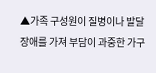▲가족 구성원이 질병이나 발달장애를 가져 부담이 과중한 가구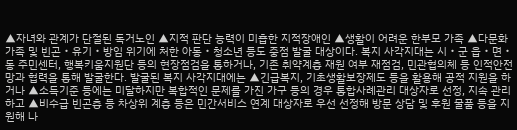▲자녀와 관계가 단절된 독거노인 ▲지적 판단 능력이 미흡한 지적장애인 ▲생활이 어려운 한부모 가족 ▲다문화 가족 및 빈곤‧유기‧방임 위기에 처한 아동‧청소년 등도 중점 발굴 대상이다. 복지 사각지대는 시‧군 읍‧면‧동 주민센터, 행복키움지원단 등의 현장점검을 통하거나, 기존 취약계층 재원 여부 재점검, 민관협의체 등 인적안전망과 협력을 통해 발굴한다. 발굴된 복지 사각지대에는 ▲긴급복지, 기초생활보장제도 등을 활용해 공적 지원을 하거나 ▲소득기준 등에는 미달하지만 복합적인 문제를 가진 가구 등의 경우 통합사례관리 대상자로 선정, 지속 관리하고 ▲비수급 빈곤층 등 차상위 계층 등은 민간서비스 연계 대상자로 우선 선정해 방문 상담 및 후원 물품 등을 지원해 나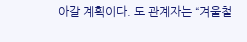아갈 계획이다. 도 관계자는 “겨울철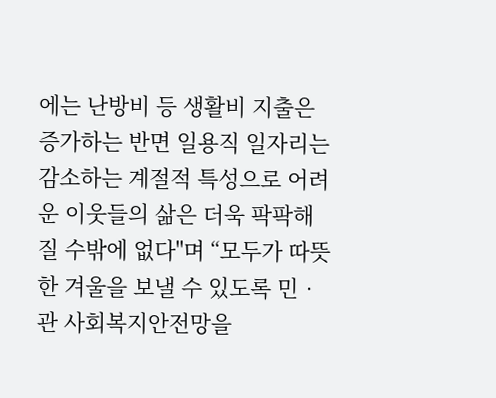에는 난방비 등 생활비 지출은 증가하는 반면 일용직 일자리는 감소하는 계절적 특성으로 어려운 이웃들의 삶은 더욱 팍팍해질 수밖에 없다"며 “모두가 따뜻한 겨울을 보낼 수 있도록 민‧관 사회복지안전망을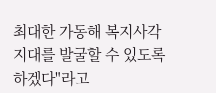최대한 가동해 복지사각지대를 발굴할 수 있도록 하겠다"라고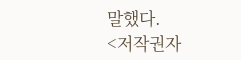말했다.
<저작권자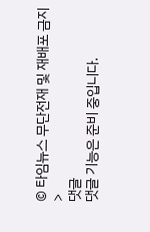© 타임뉴스 무단전재 및 재배포 금지>
댓글
댓글 기능은 준비 중입니다.